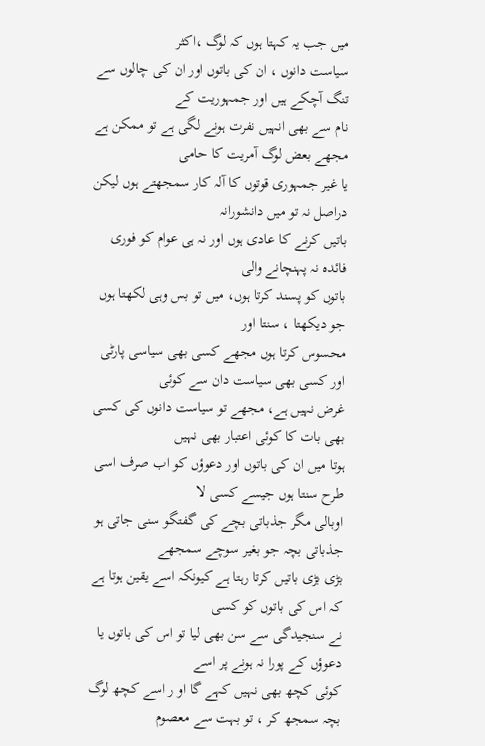میں جب یہ کہتا ہوں کہ لوگ ،اکثر
سیاست دانوں ، ان کی باتوں اور ان کی چالوں سے تنگ آچکے ہیں اور جمہوریت کے
نام سے بھی انہیں نفرت ہونے لگی ہے تو ممکن ہے مجھے بعض لوگ آمریت کا حامی
یا غیر جمہوری قوتوں کا آلہ کار سمجھتے ہوں لیکن دراصل نہ تو میں دانشورانہ
باتیں کرنے کا عادی ہوں اور نہ ہی عوام کو فوری فائدہ نہ پہنچانے والی
باتوں کو پسند کرتا ہوں، میں تو بس وہی لکھتا ہوں جو دیکھتا ، سنتا اور
محسوس کرتا ہوں مجھے کسی بھی سیاسی پارٹی اور کسی بھی سیاست دان سے کوئی
غرض نہیں ہے، مجھے تو سیاست دانوں کی کسی بھی بات کا کوئی اعتبار بھی نہیں
ہوتا میں ان کی باتوں اور دعوؤں کو اب صرف اسی طرح سنتا ہوں جیسے کسی لا
اوبالی مگر جذباتی بچے کی گفتگو سنی جاتی ہو جذباتی بچہ جو بغیر سوچے سمجھے
بڑی بڑی باتیں کرتا رہتا ہے کیونکہ اسے یقین ہوتا ہے کہ اس کی باتوں کو کسی
نے سنجیدگی سے سن بھی لیا تو اس کی باتوں یا دعوؤں کے پورا نہ ہونے پر اسے
کوئی کچھ بھی نہیں کہے گا او ر اسے کچھ لوگ بچہ سمجھ کر ، تو بہت سے معصوم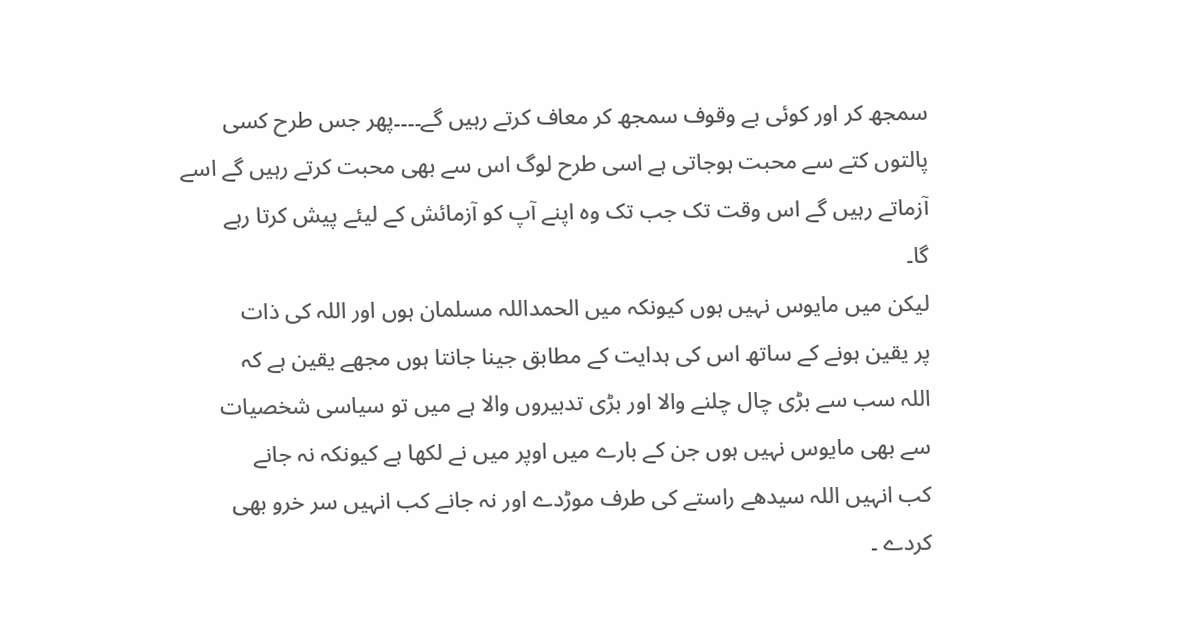سمجھ کر اور کوئی بے وقوف سمجھ کر معاف کرتے رہیں گے۔۔۔۔پھر جس طرح کسی
پالتوں کتے سے محبت ہوجاتی ہے اسی طرح لوگ اس سے بھی محبت کرتے رہیں گے اسے
آزماتے رہیں گے اس وقت تک جب تک وہ اپنے آپ کو آزمائش کے لیئے پیش کرتا رہے
گا۔
لیکن میں مایوس نہیں ہوں کیونکہ میں الحمداللہ مسلمان ہوں اور اللہ کی ذات
پر یقین ہونے کے ساتھ اس کی ہدایت کے مطابق جینا جانتا ہوں مجھے یقین ہے کہ
اللہ سب سے بڑی چال چلنے والا اور بڑی تدبیروں والا ہے میں تو سیاسی شخصیات
سے بھی مایوس نہیں ہوں جن کے بارے میں اوپر میں نے لکھا ہے کیونکہ نہ جانے
کب انہیں اللہ سیدھے راستے کی طرف موڑدے اور نہ جانے کب انہیں سر خرو بھی
کردے ۔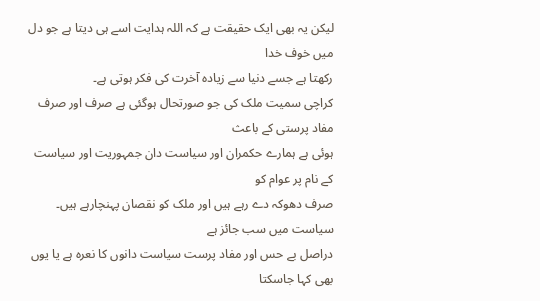لیکن یہ بھی ایک حقیقت ہے کہ اللہ ہدایت اسے ہی دیتا ہے جو دل میں خوف خدا
رکھتا ہے جسے دنیا سے زیادہ آخرت کی فکر ہوتی ہے۔
کراچی سمیت ملک کی جو صورتحال ہوگئی ہے صرف اور صرف مفاد پرستی کے باعث
ہوئی ہے ہمارے حکمران اور سیاست دان جمہوریت اور سیاست کے نام پر عوام کو
صرف دھوکہ دے رہے ہیں اور ملک کو نقصان پہنچارہے ہیں۔ سیاست میں سب جائز ہے
دراصل بے حس اور مفاد پرست سیاست دانوں کا نعرہ ہے یا یوں بھی کہا جاسکتا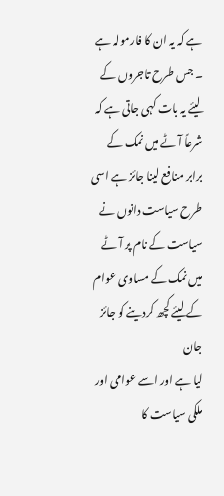ہے کہ یہ ان کا فارمولہ ہے ۔ جس طرح تاجروں کے لیئے یہ بات کہی جاتی ہے کہ
شرعاً آٹے میں نمک کے برابر منافع لینا جائز ہے اسی طرح سیاست دانوں نے
سیاست کے نام پر آٹے میں نمک کے مساوی عوام کے لیئے کچھ کردینے کو جائز جان
لیا ہے اور اسے عوامی اور ملکی سیاست کا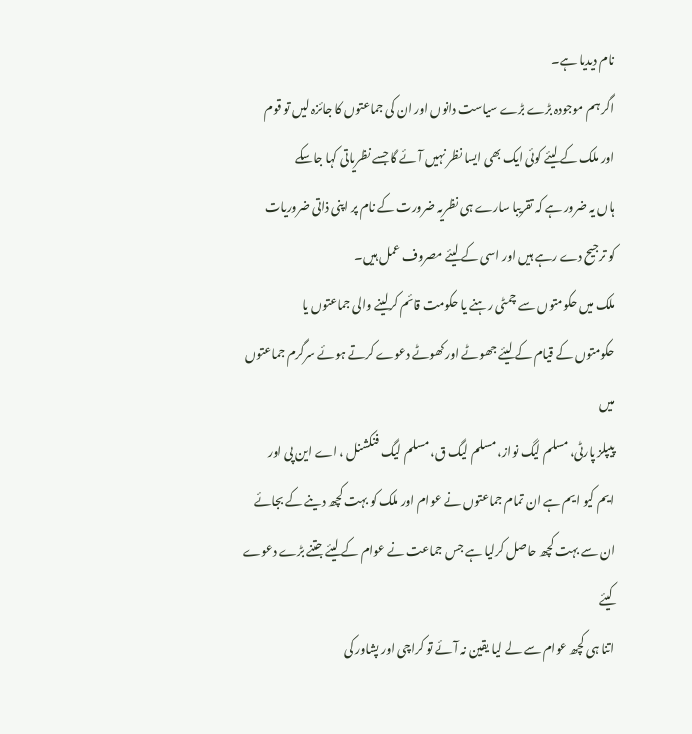نام دیدیا ہے۔
اگر ہم موجودہ بڑے بڑے سیاست دانوں اور ان کی جماعتوں کا جائزہ لیں تو قوم
اور ملک کے لیئے کوئی ایک بھی ایسا نظر نہیں آئے گا جسے نظریاتی کہا جاسکے
ہاں یہ ضرور ہے کہ تقریبا سارے ہی نظریہ ضرورت کے نام پر اپنی ذاتی ضروریات
کو ترجیح دے رہے ہیں اور اسی کے لیئے مصروف عمل ہیں۔
ملک میں حکومتوں سے چمٹی رہنے یا حکومت قائم کرلینے والی جماعتوں یا
حکومتوں کے قیام کے لیئے جھوٹے اور کھوٹے دعوے کرتے ہوئے سرگرم جماعتوں میں
پیپلز پارٹی، مسلم لیگ نواز، مسلم لیگ ق، مسلم لیگ فنکشنل ، اے این پی اور
ایم کیو ایم ہے ان تمام جماعتوں نے عوام اور ملک کو بہت کچھ دینے کے بجائے
ان سے بہت کچھ حاصل کرلیا ہے جس جماعت نے عوام کے لیئے جتنے بڑے دعوے کیئے
اتنا ہی کچھ عوام سے لے لیا یقین نہ آئے تو کراچی اور پشاور کی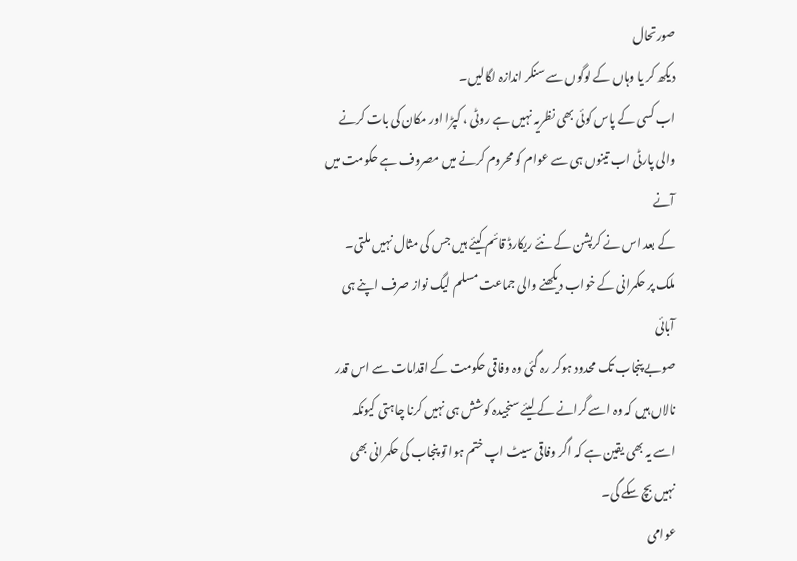صورتحال
دیکھ کر یا وہاں کے لوگوں سے سنکر اندازہ لگالیں۔
اب کسی کے پاس کوئی بھی نظریہ نہیں ہے روٹی ، کپڑا اور مکان کی بات کرنے
والی پارٹی اب تینوں ہی سے عوام کو محروم کرنے میں مصروف ہے حکومت میں آنے
کے بعد اس نے کرپشن کے نئے ریکارڈ قائم کیئے ہیں جس کی مثال نہیں ملتی۔
ملک پر حکمرانی کے خواب دیکھنے والی جماعت مسلم لیگ نواز صرف اپنے ہی آبائی
صوبے پنجاب تک محدود ہوکر رہ گئی وہ وفاقی حکومت کے اقدامات سے اس قدر
نالاں ہیں کہ وہ اسے گرانے کے لیئے سنجیدہ کوشش ہی نہیں کرنا چاہتی کیونکہ
اسے یہ بھی یقین ہے کہ اگر وفاقی سیٹ اپ ختم ہوا تو پنجاب کی حکمرانی بھی
نہیں بچ سکے گی۔
عوامی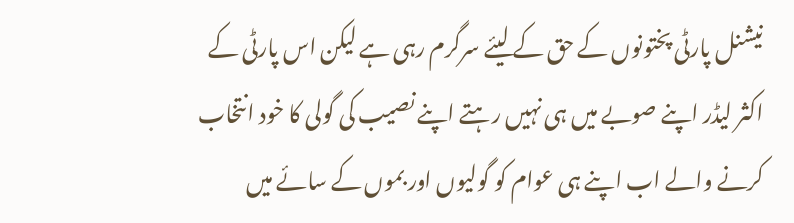نیشنل پارٹی پختونوں کے حق کے لیئے سرگرم رہی ہے لیکن اس پارٹی کے
اکثر لیڈر اپنے صوبے میں ہی نہیں رہتے اپنے نصیب کی گولی کا خود انتخاب
کرنے والے اب اپنے ہی عوام کو گولیوں اور بموں کے سائے میں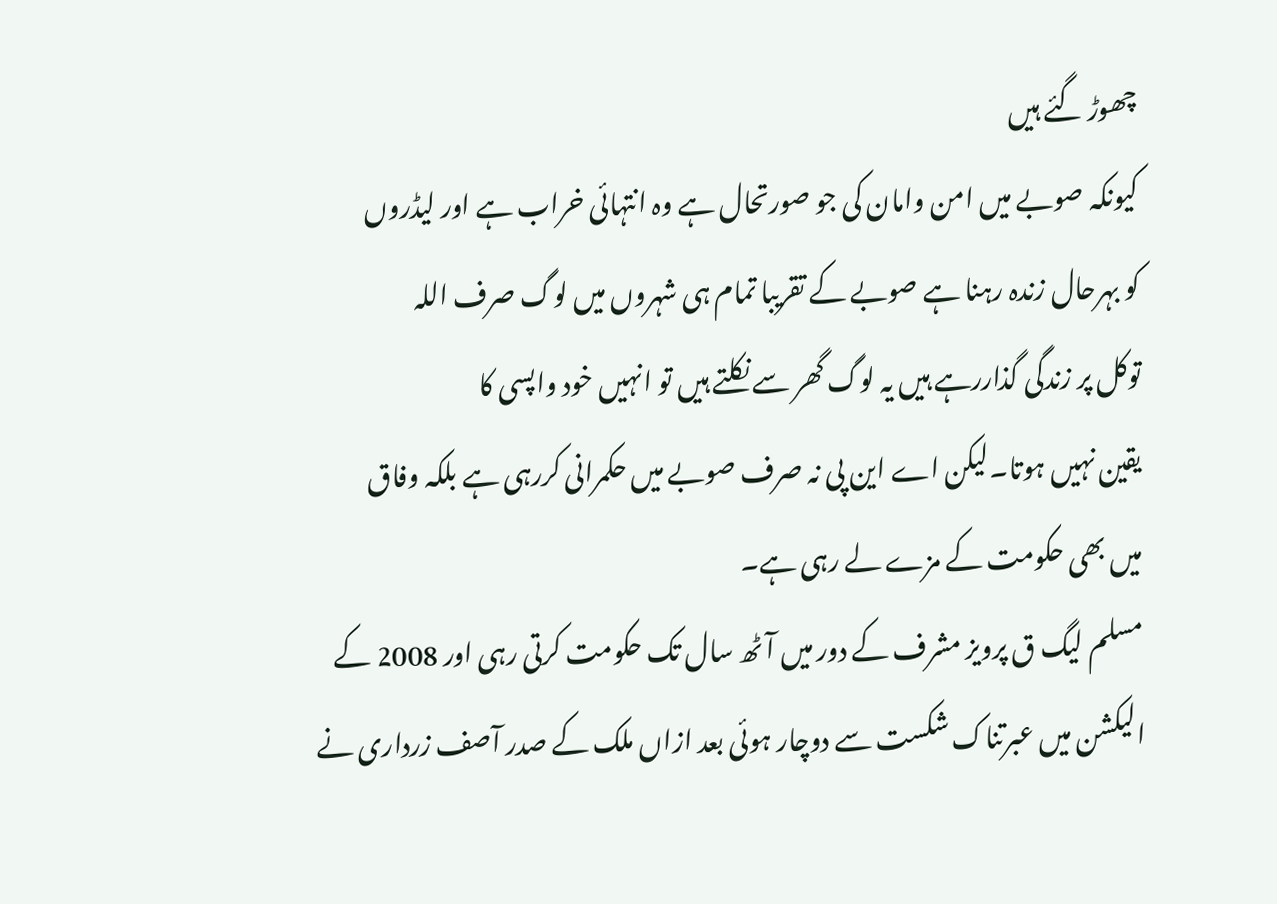چھوڑ گئے ہیں
کیونکہ صوبے میں امن وامان کی جو صورتحال ہے وہ انتہائی خراب ہے اور لیڈروں
کو بہرحال زندہ رہنا ہے صوبے کے تقریبا تمام ہی شہروں میں لوگ صرف اللہ
توکل پر زندگی گذاررہے ہیں یہ لوگ گھر سے نکلتے ہیں تو انہیں خود واپسی کا
یقین نہیں ہوتا۔لیکن اے این پی نہ صرف صوبے میں حکمرانی کررہی ہے بلکہ وفاق
میں بھی حکومت کے مزے لے رہی ہے۔
مسلم لیگ ق پرویز مشرف کے دور میں آٹھ سال تک حکومت کرتی رہی اور 2008 کے
الیکشن میں عبرتناک شکست سے دوچار ہوئی بعد ازاں ملک کے صدر آصف زرداری نے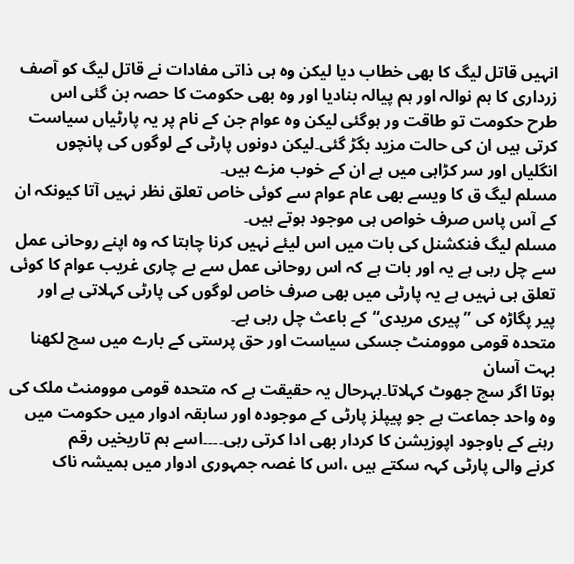انہیں قاتل لیگ کا بھی خطاب دیا لیکن وہ ہی ذاتی مفادات نے قاتل لیگ کو آصف
زرداری کا ہم نوالہ اور ہم پیالہ بنادیا اور وہ بھی حکومت کا حصہ بن گئی اس
طرح حکومت تو طاقت ور ہوگئی لیکن وہ عوام جن کے نام پر یہ پارٹیاں سیاست
کرتی ہیں ان کی حالت مزید بگڑ گئی۔لیکن دونوں پارٹی کے لوگوں کی پانچوں
انگلیاں اور سر کڑاہی میں ہے ان کے خوب مزے ہیں۔
مسلم لیگ ق کا ویسے بھی عام عوام سے کوئی خاص تعلق نظر نہیں آتا کیونکہ ان
کے آس پاس صرف خواص ہی موجود ہوتے ہیں۔
مسلم لیگ فنکشنل کی بات میں اس لیئے نہیں کرنا چاہتا کہ وہ اپنے روحانی عمل
سے چل رہی ہے یہ اور بات ہے کہ اس روحانی عمل سے بے چاری غریب عوام کا کوئی
تعلق ہی نہیں ہے یہ پارٹی میں بھی صرف خاص لوگوں کی پارٹی کہلاتی ہے اور
پیر پگاڑہ کی ”پیری مریدی“کے باعث چل رہی ہے۔
متحدہ قومی موومنٹ جسکی سیاست اور حق پرستی کے بارے میں سچ لکھنا بہت آسان
ہوتا اگر سچ جھوٹ کہلاتا۔بہرحال یہ حقیقت ہے کہ متحدہ قومی موومنٹ ملک کی
وہ واحد جماعت ہے جو پیپلز پارٹی کے موجودہ اور سابقہ ادوار میں حکومت میں
رہنے کے باوجود اپوزیشن کا کردار بھی ادا کرتی رہی۔۔۔۔اسے ہم تاریخیں رقم
کرنے والی پارٹی کہہ سکتے ہیں ،اس کا غصہ جمہوری ادوار میں ہمیشہ ناک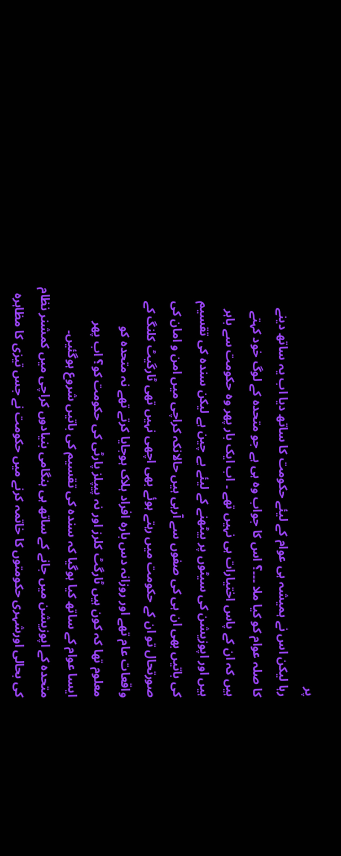پر
رہا لیکن اس نے ہمیشہ ہی عوام کے لیئے حکومت کا ساتھ دیا اب یہ ساتھ دینے
کا صلہ عوام کو کیا ملا ۔۔۔؟ اس کا جواب وہ ہی ہے جو متحدہ کے لوگ خود کہتے
ہیں کہ ان کے پاس اختیارات ہی نہیں تھے ۔ اب ایک بار پھر وہ حکومت سے باہر
ہیں اور اپوزیشن کی سیٹوں پر بیٹھنے کے لیئے بے چین ہے لیکن سندہ کی تقسیم
کی باتیں بھی ان ہی کی صفوں سے آرہی ہیں حالانکہ کراچی میں امن و امان کی
صورتحال تو ان کے حکومت میں رہتے ہوئے بھی اچھی نہیں تھی ٹارگیٹ کلنگ کے
واقعات عام تھے اور روزانہ دس بارہ افراد ہلاک ہوجایا کرتے تھے نہ متحدہ کو
معلوم تھا کہ کون ہیں ٹارگٹ کلرز اور نہ پیپلز پارٹی کی حکومت کو؟ اب پھر
ایسا عوام کے ساتھ کیا ہوگیا کہ سندہ کی تقسیم کی باتیں شروع ہوگئیں۔
متحدہ کے اپوزیشن میں جانے کے ساتھ ہی ہنگامی بنیادوں کراچی میں کمشنر نظام
کی بحالی اورشہری حکومتوں کا خاتمہ کرنے میں حکومت نے جس تیزی کا مظاہرہ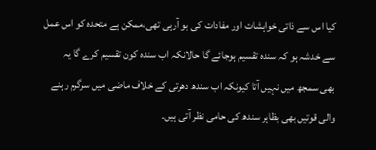کیا اس سے ذاتی خواہشات اور مفادات کی بو آرہی تھی،ممکن ہے متحدہ کو اس عمل
سے خدشہ ہو کہ سندہ تقسیم ہوجائے گا حالانکہ اب سندہ کون تقسیم کرے گا یہ
بھی سمجھ میں نہیں آتا کیونکہ اب سندھ دھرتی کے خلاف ماضی میں سرگرم رہنے
والی قوتیں بھی بظاہر سندھ کی حامی نظر آتی ہیں۔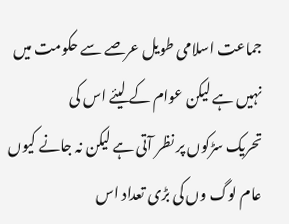جماعت اسلامی طویل عرصے سے حکومت میں نہیں ہے لیکن عوام کے لیئے اس کی
تحریک سڑکوں پر نظر آتی ہے لیکن نہ جانے کیوں عام لوگ وں کی بڑی تعداد اس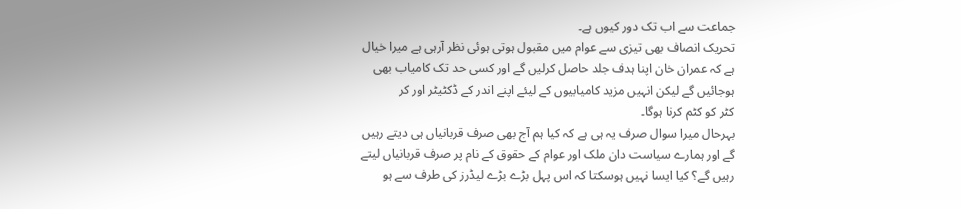جماعت سے اب تک دور کیوں ہے۔
تحریک انصاف بھی تیزی سے عوام میں مقبول ہوتی ہوئی نظر آرہی ہے میرا خیال
ہے کہ عمران خان اپنا ہدف جلد حاصل کرلیں گے اور کسی حد تک کامیاب بھی
ہوجائیں گے لیکن انہیں مزید کامیابیوں کے لیئے اپنے اندر کے ڈکٹیٹر اور کر
کٹر کو کٹم کرنا ہوگا۔
بہرحال میرا سوال صرف یہ ہی ہے کہ کیا ہم آج بھی صرف قربانیاں ہی دیتے رہیں
گے اور ہمارے سیاست دان ملک اور عوام کے حقوق کے نام پر صرف قربانیاں لیتے
رہیں گے؟ کیا ایسا نہیں ہوسکتا کہ اس پہل بڑے بڑے لیڈرز کی طرف سے ہو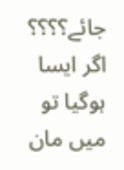جائے؟؟؟؟
اگر ایسا ہوگیا تو میں مان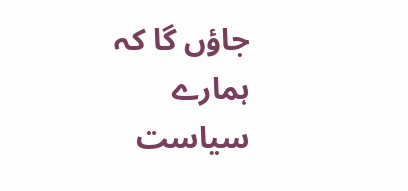جاؤں گا کہ ہمارے سیاست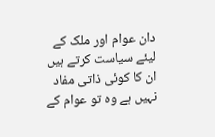دان عوام اور ملک کے
لیئے سیاست کرتے ہیں ان کا کوئی ذاتی مفاد نہیں ہے وہ تو عوام کے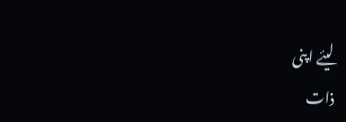لیئے اپنی
ذات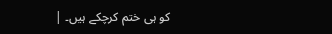کو ہی ختم کرچکے ہیں۔ |